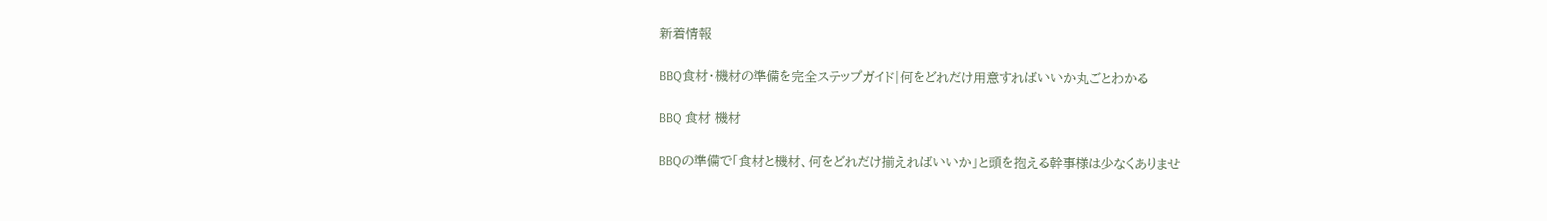新着情報

BBQ食材・機材の準備を完全ステップガイド|何をどれだけ用意すればいいか丸ごとわかる

BBQ 食材 機材

BBQの準備で「食材と機材、何をどれだけ揃えればいいか」と頭を抱える幹事様は少なくありませ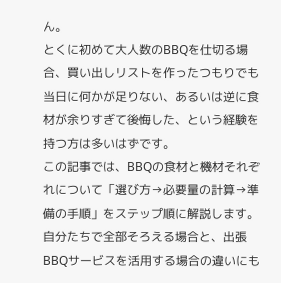ん。
とくに初めて大人数のBBQを仕切る場合、買い出しリストを作ったつもりでも当日に何かが足りない、あるいは逆に食材が余りすぎて後悔した、という経験を持つ方は多いはずです。
この記事では、BBQの食材と機材それぞれについて「選び方→必要量の計算→準備の手順」をステップ順に解説します。
自分たちで全部そろえる場合と、出張BBQサービスを活用する場合の違いにも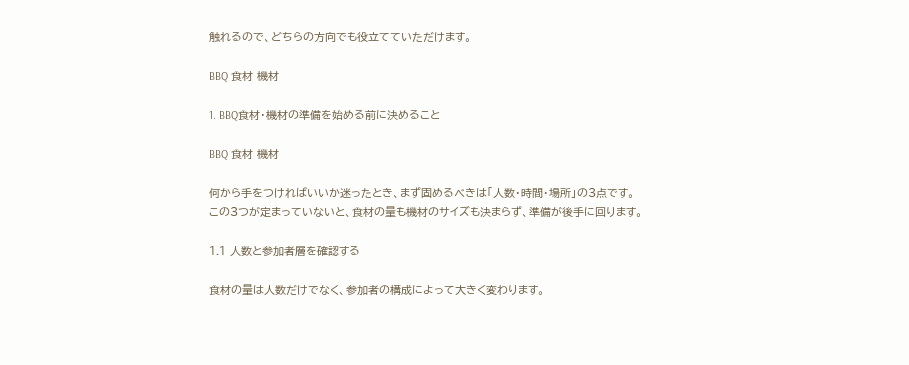触れるので、どちらの方向でも役立てていただけます。

BBQ 食材 機材

1. BBQ食材・機材の準備を始める前に決めること

BBQ 食材 機材

何から手をつければいいか迷ったとき、まず固めるべきは「人数・時間・場所」の3点です。
この3つが定まっていないと、食材の量も機材のサイズも決まらず、準備が後手に回ります。

1.1 人数と参加者層を確認する

食材の量は人数だけでなく、参加者の構成によって大きく変わります。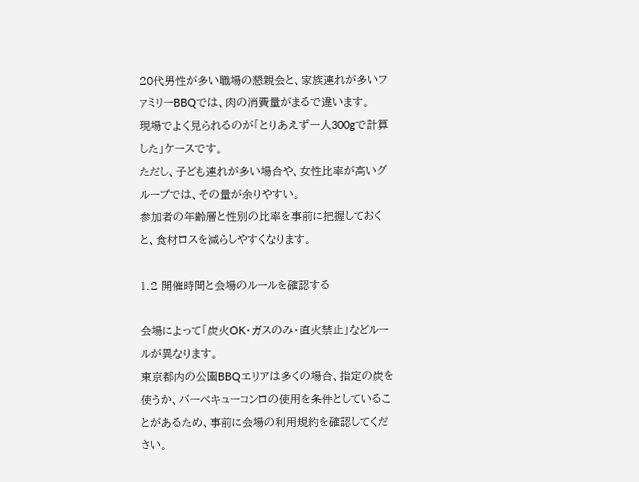20代男性が多い職場の懇親会と、家族連れが多いファミリーBBQでは、肉の消費量がまるで違います。
現場でよく見られるのが「とりあえず一人300gで計算した」ケースです。
ただし、子ども連れが多い場合や、女性比率が高いグループでは、その量が余りやすい。
参加者の年齢層と性別の比率を事前に把握しておくと、食材ロスを減らしやすくなります。

1.2 開催時間と会場のルールを確認する

会場によって「炭火OK・ガスのみ・直火禁止」などルールが異なります。
東京都内の公園BBQエリアは多くの場合、指定の炭を使うか、バーベキューコンロの使用を条件としていることがあるため、事前に会場の利用規約を確認してください。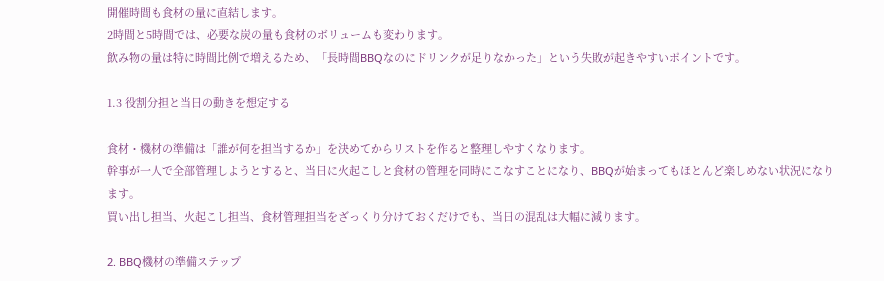開催時間も食材の量に直結します。
2時間と5時間では、必要な炭の量も食材のボリュームも変わります。
飲み物の量は特に時間比例で増えるため、「長時間BBQなのにドリンクが足りなかった」という失敗が起きやすいポイントです。

1.3 役割分担と当日の動きを想定する

食材・機材の準備は「誰が何を担当するか」を決めてからリストを作ると整理しやすくなります。
幹事が一人で全部管理しようとすると、当日に火起こしと食材の管理を同時にこなすことになり、BBQが始まってもほとんど楽しめない状況になります。
買い出し担当、火起こし担当、食材管理担当をざっくり分けておくだけでも、当日の混乱は大幅に減ります。

2. BBQ機材の準備ステップ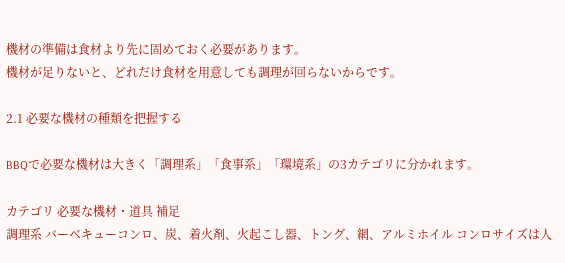機材の準備は食材より先に固めておく必要があります。
機材が足りないと、どれだけ食材を用意しても調理が回らないからです。

2.1 必要な機材の種類を把握する

BBQで必要な機材は大きく「調理系」「食事系」「環境系」の3カテゴリに分かれます。

カテゴリ 必要な機材・道具 補足
調理系 バーベキューコンロ、炭、着火剤、火起こし器、トング、網、アルミホイル コンロサイズは人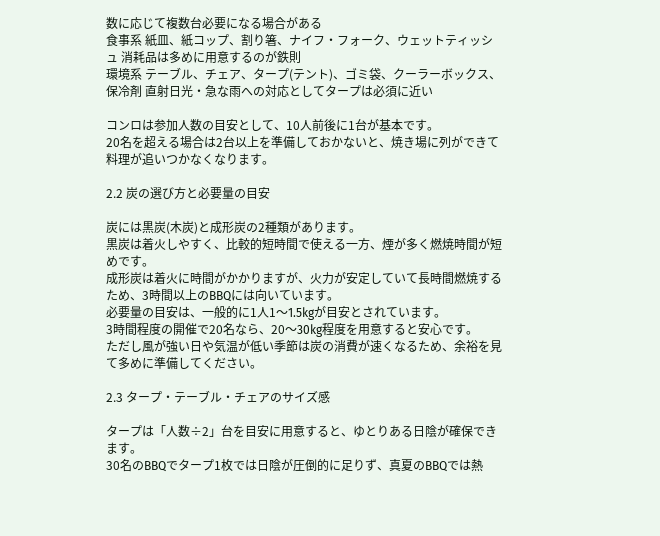数に応じて複数台必要になる場合がある
食事系 紙皿、紙コップ、割り箸、ナイフ・フォーク、ウェットティッシュ 消耗品は多めに用意するのが鉄則
環境系 テーブル、チェア、タープ(テント)、ゴミ袋、クーラーボックス、保冷剤 直射日光・急な雨への対応としてタープは必須に近い

コンロは参加人数の目安として、10人前後に1台が基本です。
20名を超える場合は2台以上を準備しておかないと、焼き場に列ができて料理が追いつかなくなります。

2.2 炭の選び方と必要量の目安

炭には黒炭(木炭)と成形炭の2種類があります。
黒炭は着火しやすく、比較的短時間で使える一方、煙が多く燃焼時間が短めです。
成形炭は着火に時間がかかりますが、火力が安定していて長時間燃焼するため、3時間以上のBBQには向いています。
必要量の目安は、一般的に1人1〜1.5kgが目安とされています。
3時間程度の開催で20名なら、20〜30kg程度を用意すると安心です。
ただし風が強い日や気温が低い季節は炭の消費が速くなるため、余裕を見て多めに準備してください。

2.3 タープ・テーブル・チェアのサイズ感

タープは「人数÷2」台を目安に用意すると、ゆとりある日陰が確保できます。
30名のBBQでタープ1枚では日陰が圧倒的に足りず、真夏のBBQでは熱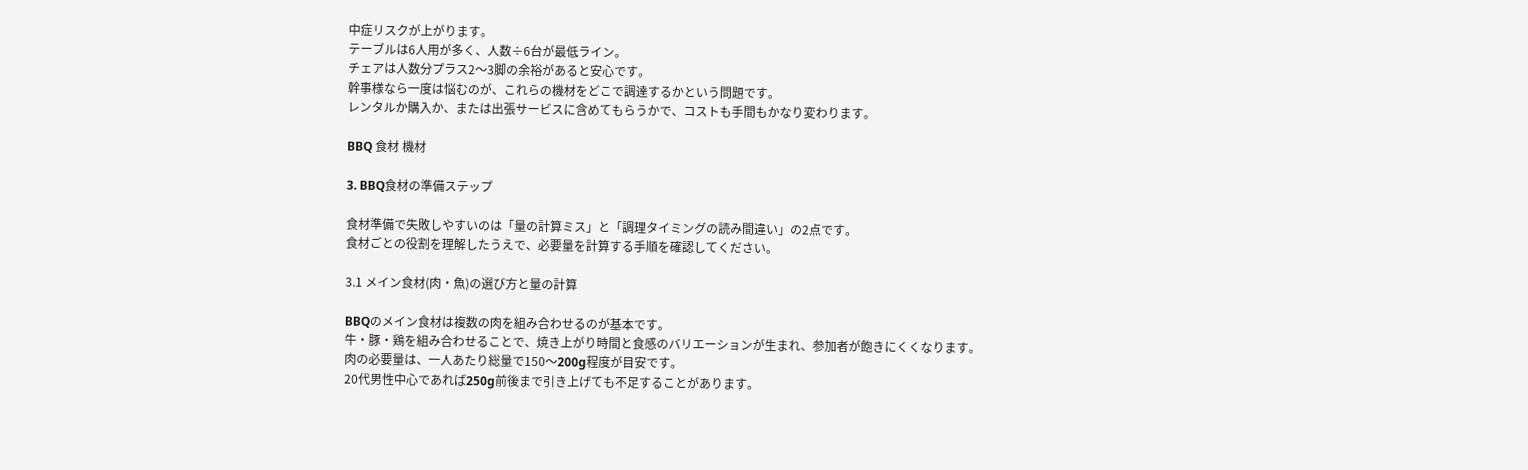中症リスクが上がります。
テーブルは6人用が多く、人数÷6台が最低ライン。
チェアは人数分プラス2〜3脚の余裕があると安心です。
幹事様なら一度は悩むのが、これらの機材をどこで調達するかという問題です。
レンタルか購入か、または出張サービスに含めてもらうかで、コストも手間もかなり変わります。

BBQ 食材 機材

3. BBQ食材の準備ステップ

食材準備で失敗しやすいのは「量の計算ミス」と「調理タイミングの読み間違い」の2点です。
食材ごとの役割を理解したうえで、必要量を計算する手順を確認してください。

3.1 メイン食材(肉・魚)の選び方と量の計算

BBQのメイン食材は複数の肉を組み合わせるのが基本です。
牛・豚・鶏を組み合わせることで、焼き上がり時間と食感のバリエーションが生まれ、参加者が飽きにくくなります。
肉の必要量は、一人あたり総量で150〜200g程度が目安です。
20代男性中心であれば250g前後まで引き上げても不足することがあります。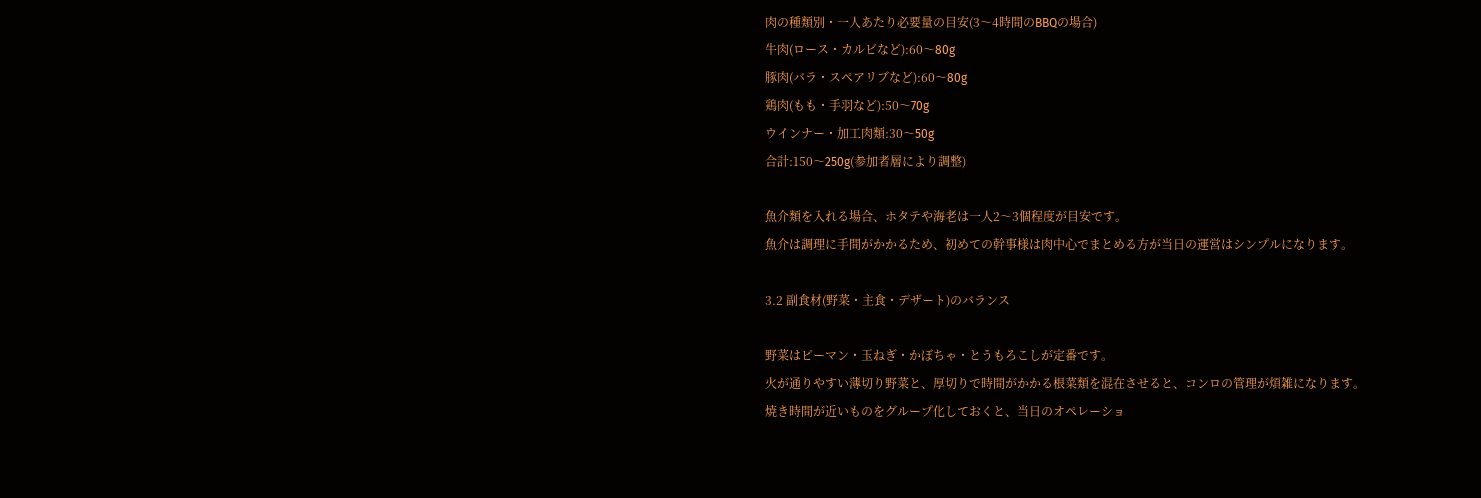肉の種類別・一人あたり必要量の目安(3〜4時間のBBQの場合)
牛肉(ロース・カルビなど):60〜80g
豚肉(バラ・スペアリブなど):60〜80g
鶏肉(もも・手羽など):50〜70g
ウインナー・加工肉類:30〜50g
合計:150〜250g(参加者層により調整)

魚介類を入れる場合、ホタテや海老は一人2〜3個程度が目安です。
魚介は調理に手間がかかるため、初めての幹事様は肉中心でまとめる方が当日の運営はシンプルになります。

3.2 副食材(野菜・主食・デザート)のバランス

野菜はピーマン・玉ねぎ・かぼちゃ・とうもろこしが定番です。
火が通りやすい薄切り野菜と、厚切りで時間がかかる根菜類を混在させると、コンロの管理が煩雑になります。
焼き時間が近いものをグループ化しておくと、当日のオペレーショ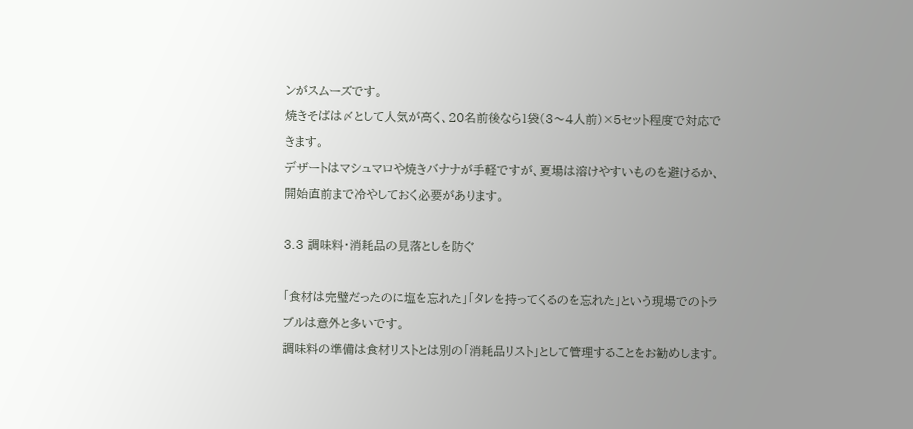ンがスムーズです。
焼きそばは〆として人気が高く、20名前後なら1袋(3〜4人前)×5セット程度で対応できます。
デザートはマシュマロや焼きバナナが手軽ですが、夏場は溶けやすいものを避けるか、開始直前まで冷やしておく必要があります。

3.3 調味料・消耗品の見落としを防ぐ

「食材は完璧だったのに塩を忘れた」「タレを持ってくるのを忘れた」という現場でのトラブルは意外と多いです。
調味料の準備は食材リストとは別の「消耗品リスト」として管理することをお勧めします。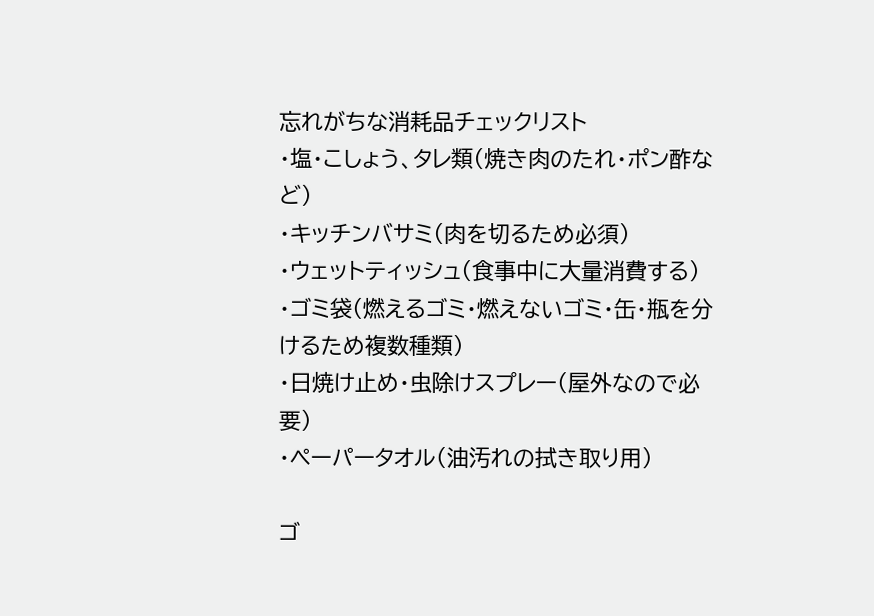忘れがちな消耗品チェックリスト
・塩・こしょう、タレ類(焼き肉のたれ・ポン酢など)
・キッチンバサミ(肉を切るため必須)
・ウェットティッシュ(食事中に大量消費する)
・ゴミ袋(燃えるゴミ・燃えないゴミ・缶・瓶を分けるため複数種類)
・日焼け止め・虫除けスプレー(屋外なので必要)
・ペーパータオル(油汚れの拭き取り用)

ゴ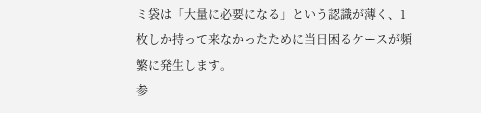ミ袋は「大量に必要になる」という認識が薄く、1枚しか持って来なかったために当日困るケースが頻繁に発生します。
参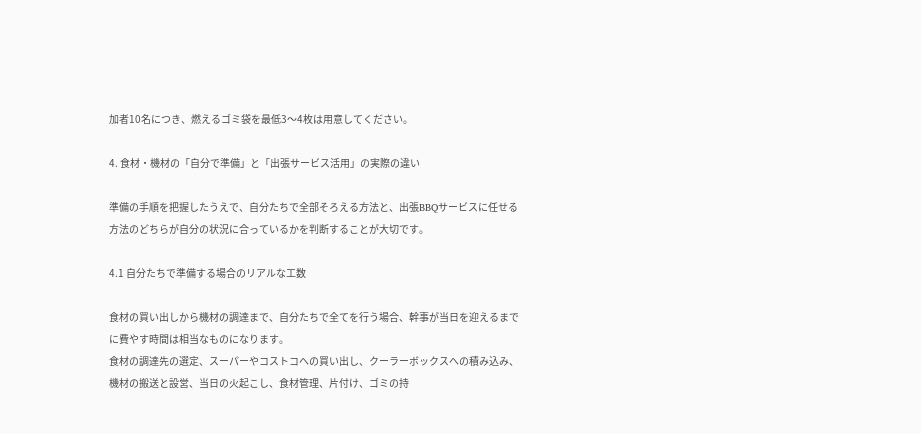加者10名につき、燃えるゴミ袋を最低3〜4枚は用意してください。

4. 食材・機材の「自分で準備」と「出張サービス活用」の実際の違い

準備の手順を把握したうえで、自分たちで全部そろえる方法と、出張BBQサービスに任せる方法のどちらが自分の状況に合っているかを判断することが大切です。

4.1 自分たちで準備する場合のリアルな工数

食材の買い出しから機材の調達まで、自分たちで全てを行う場合、幹事が当日を迎えるまでに費やす時間は相当なものになります。
食材の調達先の選定、スーパーやコストコへの買い出し、クーラーボックスへの積み込み、機材の搬送と設営、当日の火起こし、食材管理、片付け、ゴミの持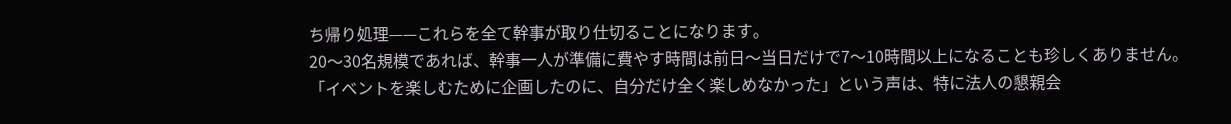ち帰り処理——これらを全て幹事が取り仕切ることになります。
20〜30名規模であれば、幹事一人が準備に費やす時間は前日〜当日だけで7〜10時間以上になることも珍しくありません。
「イベントを楽しむために企画したのに、自分だけ全く楽しめなかった」という声は、特に法人の懇親会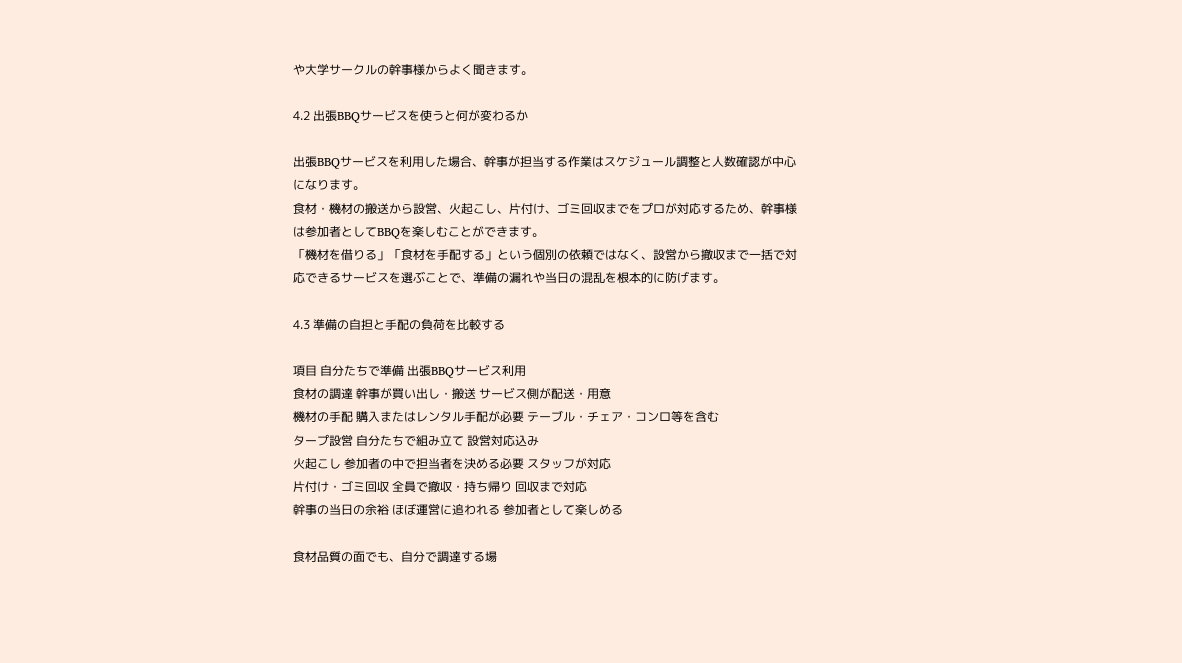や大学サークルの幹事様からよく聞きます。

4.2 出張BBQサービスを使うと何が変わるか

出張BBQサービスを利用した場合、幹事が担当する作業はスケジュール調整と人数確認が中心になります。
食材・機材の搬送から設営、火起こし、片付け、ゴミ回収までをプロが対応するため、幹事様は参加者としてBBQを楽しむことができます。
「機材を借りる」「食材を手配する」という個別の依頼ではなく、設営から撤収まで一括で対応できるサービスを選ぶことで、準備の漏れや当日の混乱を根本的に防げます。

4.3 準備の自担と手配の負荷を比較する

項目 自分たちで準備 出張BBQサービス利用
食材の調達 幹事が買い出し・搬送 サービス側が配送・用意
機材の手配 購入またはレンタル手配が必要 テーブル・チェア・コンロ等を含む
タープ設営 自分たちで組み立て 設営対応込み
火起こし 参加者の中で担当者を決める必要 スタッフが対応
片付け・ゴミ回収 全員で撤収・持ち帰り 回収まで対応
幹事の当日の余裕 ほぼ運営に追われる 参加者として楽しめる

食材品質の面でも、自分で調達する場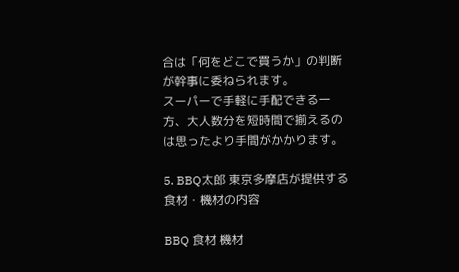合は「何をどこで買うか」の判断が幹事に委ねられます。
スーパーで手軽に手配できる一方、大人数分を短時間で揃えるのは思ったより手間がかかります。

5. BBQ太郎 東京多摩店が提供する食材・機材の内容

BBQ 食材 機材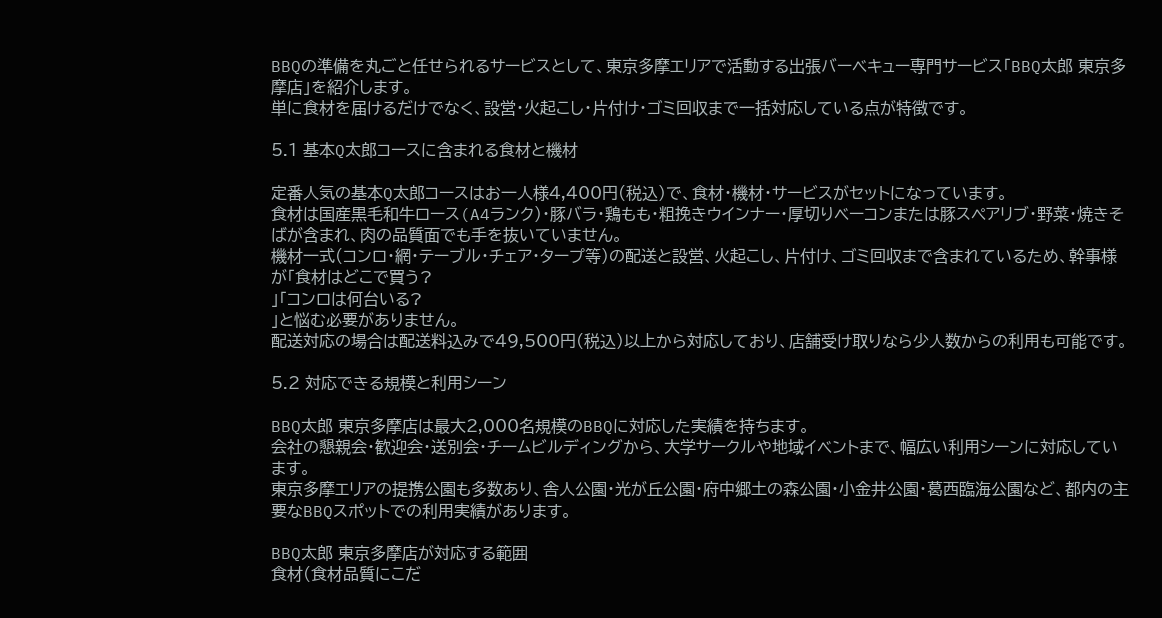BBQの準備を丸ごと任せられるサービスとして、東京多摩エリアで活動する出張バーベキュー専門サービス「BBQ太郎 東京多摩店」を紹介します。
単に食材を届けるだけでなく、設営・火起こし・片付け・ゴミ回収まで一括対応している点が特徴です。

5.1 基本Q太郎コースに含まれる食材と機材

定番人気の基本Q太郎コースはお一人様4,400円(税込)で、食材・機材・サービスがセットになっています。
食材は国産黒毛和牛ロース(A4ランク)・豚バラ・鶏もも・粗挽きウインナー・厚切りベーコンまたは豚スペアリブ・野菜・焼きそばが含まれ、肉の品質面でも手を抜いていません。
機材一式(コンロ・網・テーブル・チェア・タープ等)の配送と設営、火起こし、片付け、ゴミ回収まで含まれているため、幹事様が「食材はどこで買う?
」「コンロは何台いる?
」と悩む必要がありません。
配送対応の場合は配送料込みで49,500円(税込)以上から対応しており、店舗受け取りなら少人数からの利用も可能です。

5.2 対応できる規模と利用シーン

BBQ太郎 東京多摩店は最大2,000名規模のBBQに対応した実績を持ちます。
会社の懇親会・歓迎会・送別会・チームビルディングから、大学サークルや地域イベントまで、幅広い利用シーンに対応しています。
東京多摩エリアの提携公園も多数あり、舎人公園・光が丘公園・府中郷土の森公園・小金井公園・葛西臨海公園など、都内の主要なBBQスポットでの利用実績があります。

BBQ太郎 東京多摩店が対応する範囲
食材(食材品質にこだ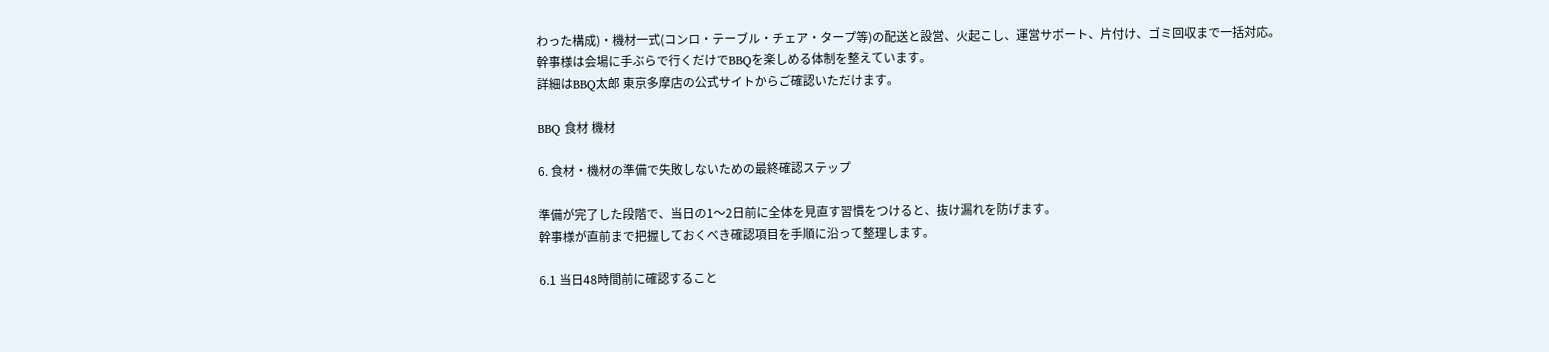わった構成)・機材一式(コンロ・テーブル・チェア・タープ等)の配送と設営、火起こし、運営サポート、片付け、ゴミ回収まで一括対応。
幹事様は会場に手ぶらで行くだけでBBQを楽しめる体制を整えています。
詳細はBBQ太郎 東京多摩店の公式サイトからご確認いただけます。

BBQ 食材 機材

6. 食材・機材の準備で失敗しないための最終確認ステップ

準備が完了した段階で、当日の1〜2日前に全体を見直す習慣をつけると、抜け漏れを防げます。
幹事様が直前まで把握しておくべき確認項目を手順に沿って整理します。

6.1 当日48時間前に確認すること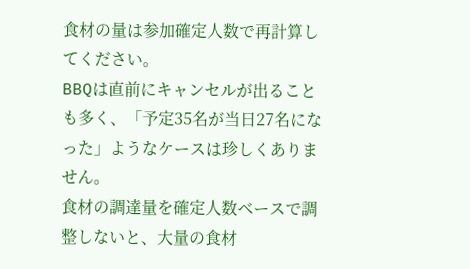食材の量は参加確定人数で再計算してください。
BBQは直前にキャンセルが出ることも多く、「予定35名が当日27名になった」ようなケースは珍しくありません。
食材の調達量を確定人数ベースで調整しないと、大量の食材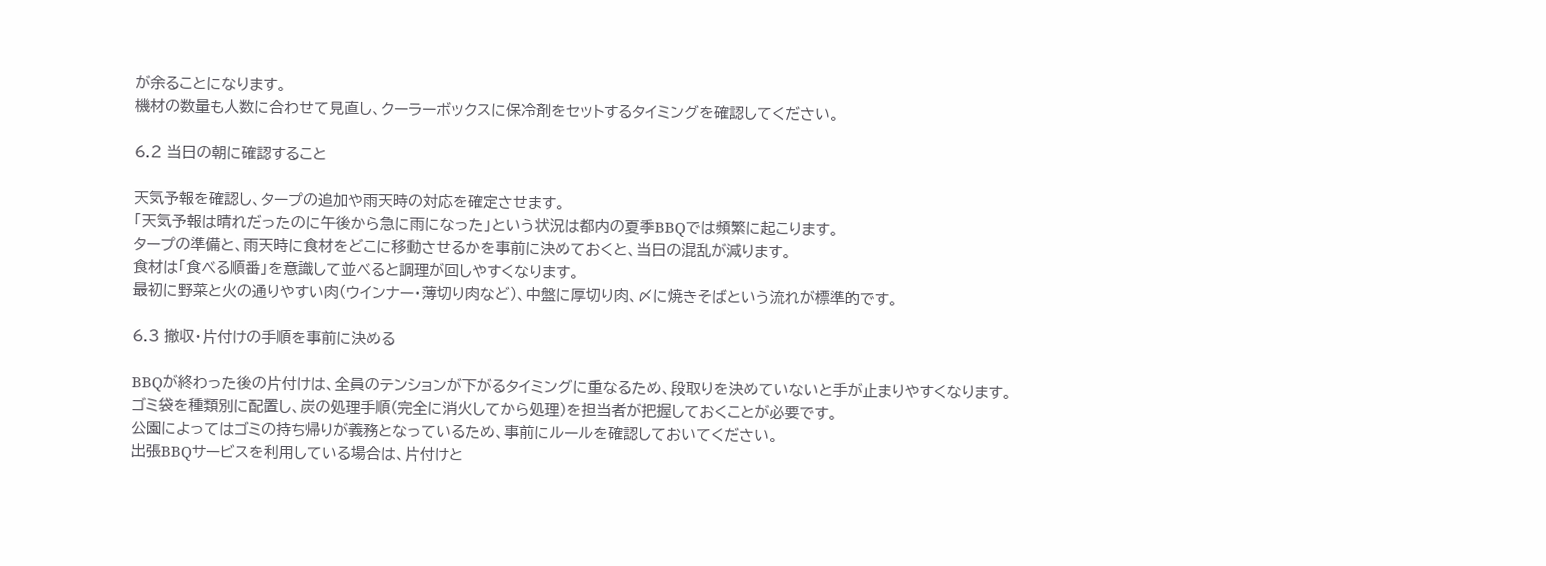が余ることになります。
機材の数量も人数に合わせて見直し、クーラーボックスに保冷剤をセットするタイミングを確認してください。

6.2 当日の朝に確認すること

天気予報を確認し、タープの追加や雨天時の対応を確定させます。
「天気予報は晴れだったのに午後から急に雨になった」という状況は都内の夏季BBQでは頻繁に起こります。
タープの準備と、雨天時に食材をどこに移動させるかを事前に決めておくと、当日の混乱が減ります。
食材は「食べる順番」を意識して並べると調理が回しやすくなります。
最初に野菜と火の通りやすい肉(ウインナー・薄切り肉など)、中盤に厚切り肉、〆に焼きそばという流れが標準的です。

6.3 撤収・片付けの手順を事前に決める

BBQが終わった後の片付けは、全員のテンションが下がるタイミングに重なるため、段取りを決めていないと手が止まりやすくなります。
ゴミ袋を種類別に配置し、炭の処理手順(完全に消火してから処理)を担当者が把握しておくことが必要です。
公園によってはゴミの持ち帰りが義務となっているため、事前にルールを確認しておいてください。
出張BBQサービスを利用している場合は、片付けと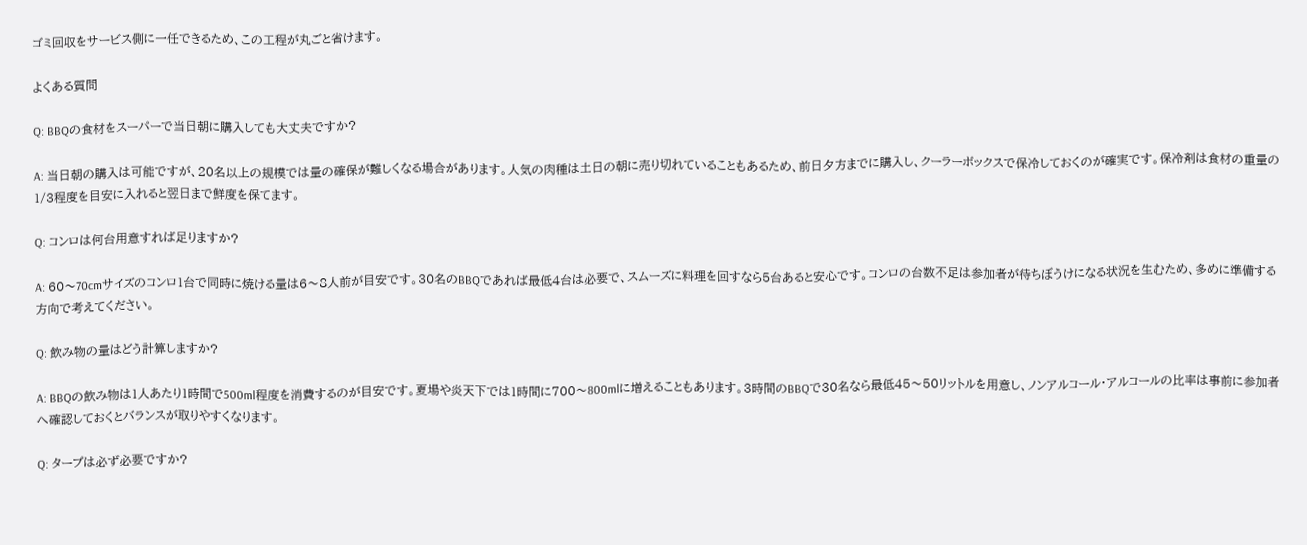ゴミ回収をサービス側に一任できるため、この工程が丸ごと省けます。

よくある質問

Q: BBQの食材をスーパーで当日朝に購入しても大丈夫ですか?

A: 当日朝の購入は可能ですが、20名以上の規模では量の確保が難しくなる場合があります。人気の肉種は土日の朝に売り切れていることもあるため、前日夕方までに購入し、クーラーボックスで保冷しておくのが確実です。保冷剤は食材の重量の1/3程度を目安に入れると翌日まで鮮度を保てます。

Q: コンロは何台用意すれば足りますか?

A: 60〜70cmサイズのコンロ1台で同時に焼ける量は6〜8人前が目安です。30名のBBQであれば最低4台は必要で、スムーズに料理を回すなら5台あると安心です。コンロの台数不足は参加者が待ちぼうけになる状況を生むため、多めに準備する方向で考えてください。

Q: 飲み物の量はどう計算しますか?

A: BBQの飲み物は1人あたり1時間で500ml程度を消費するのが目安です。夏場や炎天下では1時間に700〜800mlに増えることもあります。3時間のBBQで30名なら最低45〜50リットルを用意し、ノンアルコール・アルコールの比率は事前に参加者へ確認しておくとバランスが取りやすくなります。

Q: タープは必ず必要ですか?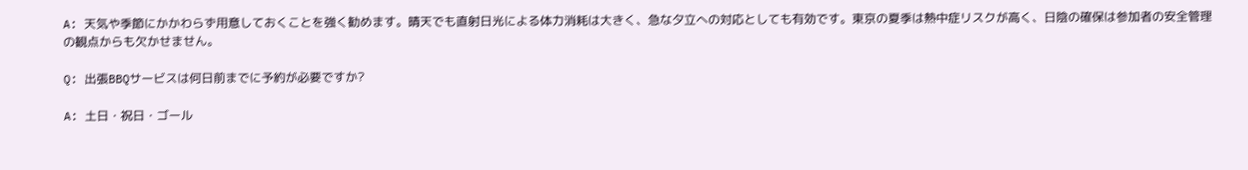A: 天気や季節にかかわらず用意しておくことを強く勧めます。晴天でも直射日光による体力消耗は大きく、急な夕立への対応としても有効です。東京の夏季は熱中症リスクが高く、日陰の確保は参加者の安全管理の観点からも欠かせません。

Q: 出張BBQサービスは何日前までに予約が必要ですか?

A: 土日・祝日・ゴール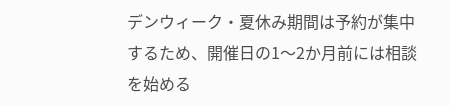デンウィーク・夏休み期間は予約が集中するため、開催日の1〜2か月前には相談を始める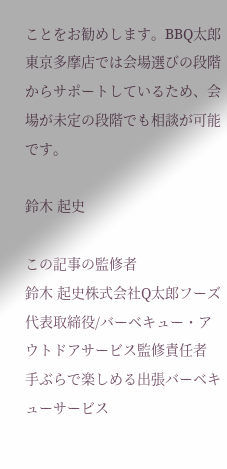ことをお勧めします。BBQ太郎 東京多摩店では会場選びの段階からサポートしているため、会場が未定の段階でも相談が可能です。

鈴木 起史

この記事の監修者
鈴木 起史株式会社Q太郎フーズ 代表取締役/バーベキュー・アウトドアサービス監修責任者
手ぶらで楽しめる出張バーベキューサービス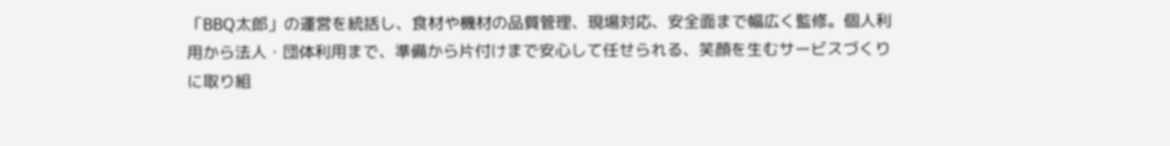「BBQ太郎」の運営を統括し、食材や機材の品質管理、現場対応、安全面まで幅広く監修。個人利用から法人・団体利用まで、準備から片付けまで安心して任せられる、笑顔を生むサービスづくりに取り組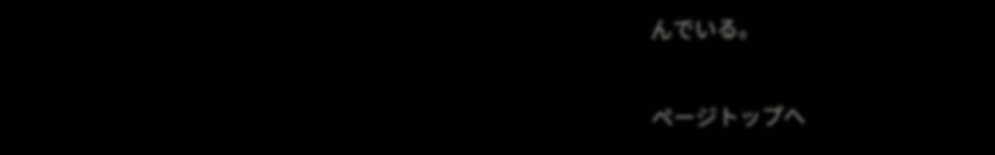んでいる。

ページトップへ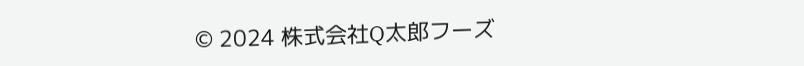© 2024 株式会社Q太郎フーズ